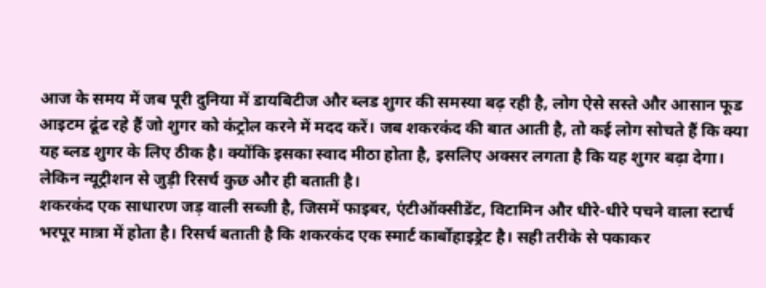आज के समय में जब पूरी दुनिया में डायबिटीज और ब्लड शुगर की समस्या बढ़ रही है, लोग ऐसे सस्ते और आसान फूड आइटम ढूंढ रहे हैं जो शुगर को कंट्रोल करने में मदद करें। जब शकरकंद की बात आती है, तो कई लोग सोचते हैं कि क्या यह ब्लड शुगर के लिए ठीक है। क्योंकि इसका स्वाद मीठा होता है, इसलिए अक्सर लगता है कि यह शुगर बढ़ा देगा। लेकिन न्यूट्रीशन से जुड़ी रिसर्च कुछ और ही बताती है।
शकरकंद एक साधारण जड़ वाली सब्जी है, जिसमें फाइबर, एंटीऑक्सीडेंट, विटामिन और धीरे-धीरे पचने वाला स्टार्च भरपूर मात्रा में होता है। रिसर्च बताती है कि शकरकंद एक स्मार्ट कार्बोहाइड्रेट है। सही तरीके से पकाकर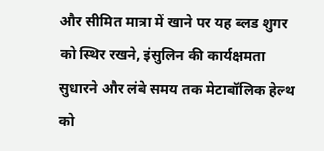और सीमित मात्रा में खाने पर यह ब्लड शुगर को स्थिर रखने, इंसुलिन की कार्यक्षमता सुधारने और लंबे समय तक मेटाबॉलिक हेल्थ को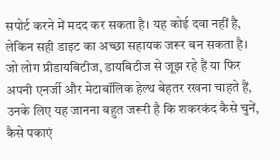सपोर्ट करने में मदद कर सकता है। यह कोई दवा नहीं है, लेकिन सही डाइट का अच्छा सहायक जरूर बन सकता है।
जो लोग प्रीडायबिटीज, डायबिटीज से जूझ रहे हैं या फिर अपनी एनर्जी और मेटाबॉलिक हेल्थ बेहतर रखना चाहते हैं, उनके लिए यह जानना बहुत जरूरी है कि शकरकंद कैसे चुनें, कैसे पकाएं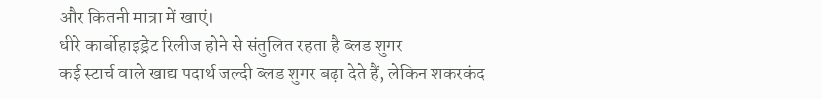और कितनी मात्रा में खाएं।
धीरे कार्बोहाइड्रेट रिलीज होने से संतुलित रहता है ब्लड शुगर
कई स्टार्च वाले खाद्य पदार्थ जल्दी ब्लड शुगर बढ़ा देते हैं, लेकिन शकरकंद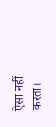ऐसा नहीं करता।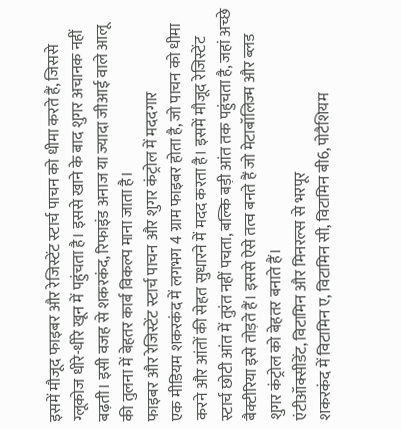इसमें मौजूद फाइबर और रेजिस्टेंट स्टार्च पाचन को धीमा करते हैं, जिससे ग्लूकोज धीरे-धीरे खून में पहुंचता है। इससे खाने के बाद शुगर अचानक नहीं बढ़ती। इसी वजह से शकरकंद, रिफाइंड अनाज या ज्यादा जीआई वाले आलू की तुलना में बेहतर कार्ब विकल्प माना जाता है।
फाइबर और रेजिस्टेंट स्टार्च पाचन और शुगर कंट्रोल में मददगार
एक मीडियम शकरकंद में लगभग 4 ग्राम फाइबर होता है, जो पाचन को धीमा करने और आंतों की सेहत सुधारने में मदद करता है। इसमें मौजूद रेजिस्टेंट स्टार्च छोटी आंत में तुरंत नहीं पचता, बल्कि बड़ी आंत तक पहुंचता है, जहां अच्छे बैक्टीरिया इसे तोड़ते हैं। इससे ऐसे तत्व बनते हैं जो मेटाबॉलिज्म और ब्लड शुगर कंट्रोल को बेहतर बनाते हैं।
एंटीऑक्सीडेंट, विटामिन और मिनरल्स से भरपूर
शकरकंद में विटामिन ए, विटामिन सी, विटामिन बी6, पोटैशियम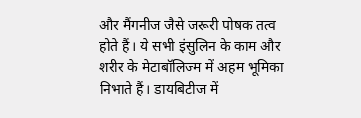और मैंगनीज जैसे जरूरी पोषक तत्व होते हैं। ये सभी इंसुलिन के काम और शरीर के मेटाबॉलिज्म में अहम भूमिका निभाते हैं। डायबिटीज में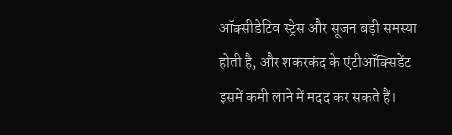ऑक्सीडेटिव स्ट्रेस और सूजन बड़ी समस्या होती है, और शकरकंद के एंटीऑक्सिडेंट इसमें कमी लाने में मदद कर सकते हैं।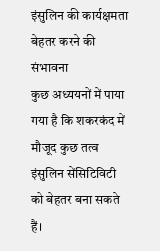इंसुलिन की कार्यक्षमता बेहतर करने की संभावना
कुछ अध्ययनों में पाया गया है कि शकरकंद में मौजूद कुछ तत्व इंसुलिन सेंसिटिविटी को बेहतर बना सकते हैं।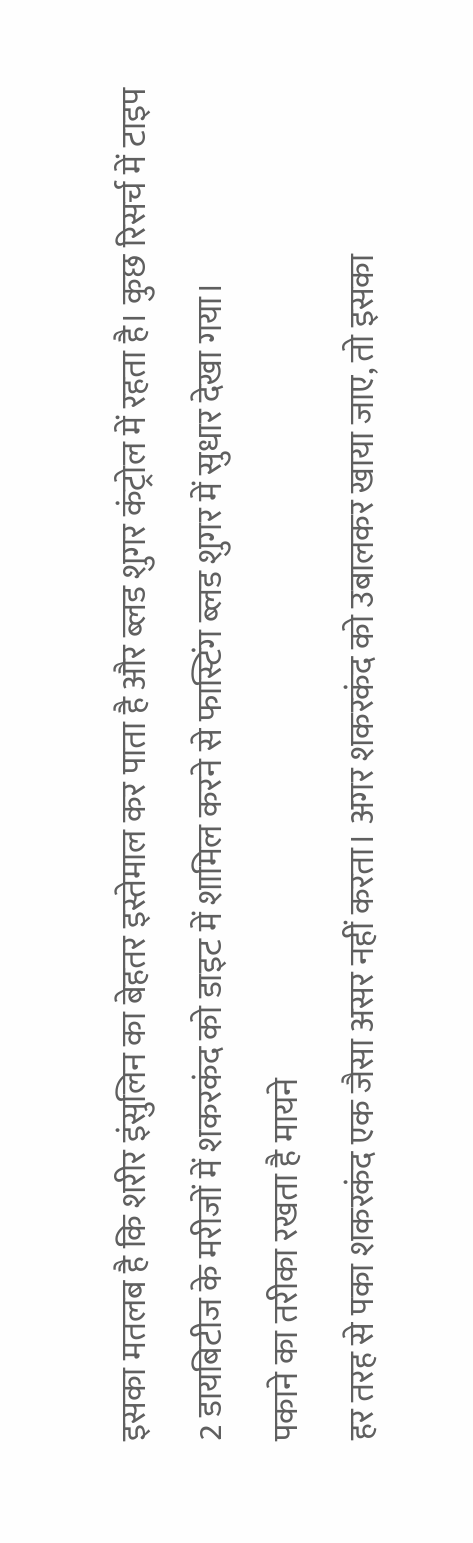इसका मतलब है कि शरीर इंसुलिन का बेहतर इस्तेमाल कर पाता है और ब्लड शुगर कंट्रोल में रहता है। कुछ रिसर्च में टाइप 2 डायबिटीज के मरीजों में शकरकंद को डाइट में शामिल करने से फास्टिंग ब्लड शुगर में सुधार देखा गया।
पकाने का तरीका रखता है मायने
हर तरह से पका शकरकंद एक जैसा असर नहीं करता। अगर शकरकंद को उबालकर खाया जाए, तो इसका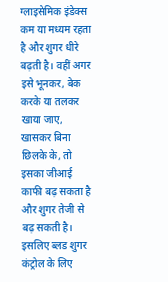ग्लाइसेमिक इंडेक्स कम या मध्यम रहता है और शुगर धीरे बढ़ती है। वहीं अगर इसे भूनकर, बेक करके या तलकर खाया जाए, खासकर बिना छिलके के, तो इसका जीआई काफी बढ़ सकता है और शुगर तेजी से बढ़ सकती है। इसलिए ब्लड शुगर कंट्रोल के लिए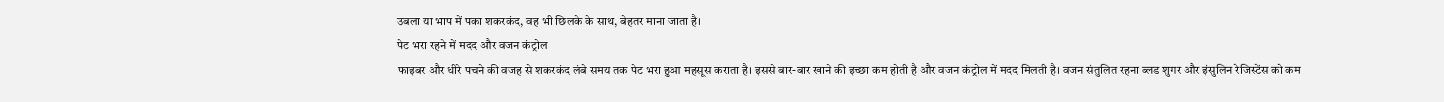उबला या भाप में पका शकरकंद, वह भी छिलके के साथ, बेहतर माना जाता है।
पेट भरा रहने में मदद और वजन कंट्रोल
फाइबर और धीरे पचने की वजह से शकरकंद लंबे समय तक पेट भरा हुआ महसूस कराता है। इससे बार-बार खाने की इच्छा कम होती है और वजन कंट्रोल में मदद मिलती है। वजन संतुलित रहना ब्लड शुगर और इंसुलिन रेजिस्टेंस को कम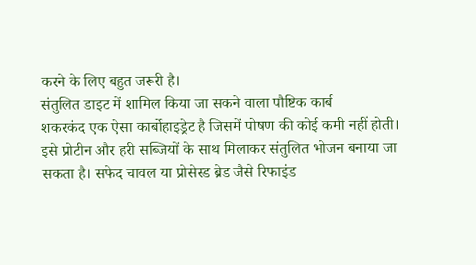करने के लिए बहुत जरूरी है।
संतुलित डाइट में शामिल किया जा सकने वाला पौष्टिक कार्ब
शकरकंद एक ऐसा कार्बोहाइड्रेट है जिसमें पोषण की कोई कमी नहीं होती। इसे प्रोटीन और हरी सब्जियों के साथ मिलाकर संतुलित भोजन बनाया जा सकता है। सफेद चावल या प्रोसेस्ड ब्रेड जैसे रिफाइंड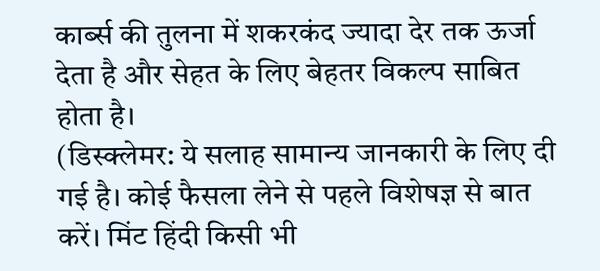कार्ब्स की तुलना में शकरकंद ज्यादा देर तक ऊर्जा देता है और सेहत के लिए बेहतर विकल्प साबित होता है।
(डिस्क्लेमर: ये सलाह सामान्य जानकारी के लिए दी गई है। कोई फैसला लेने से पहले विशेषज्ञ से बात करें। मिंट हिंदी किसी भी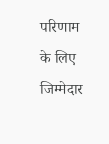परिणाम के लिए जिम्मेदार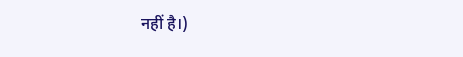नहीं है।)